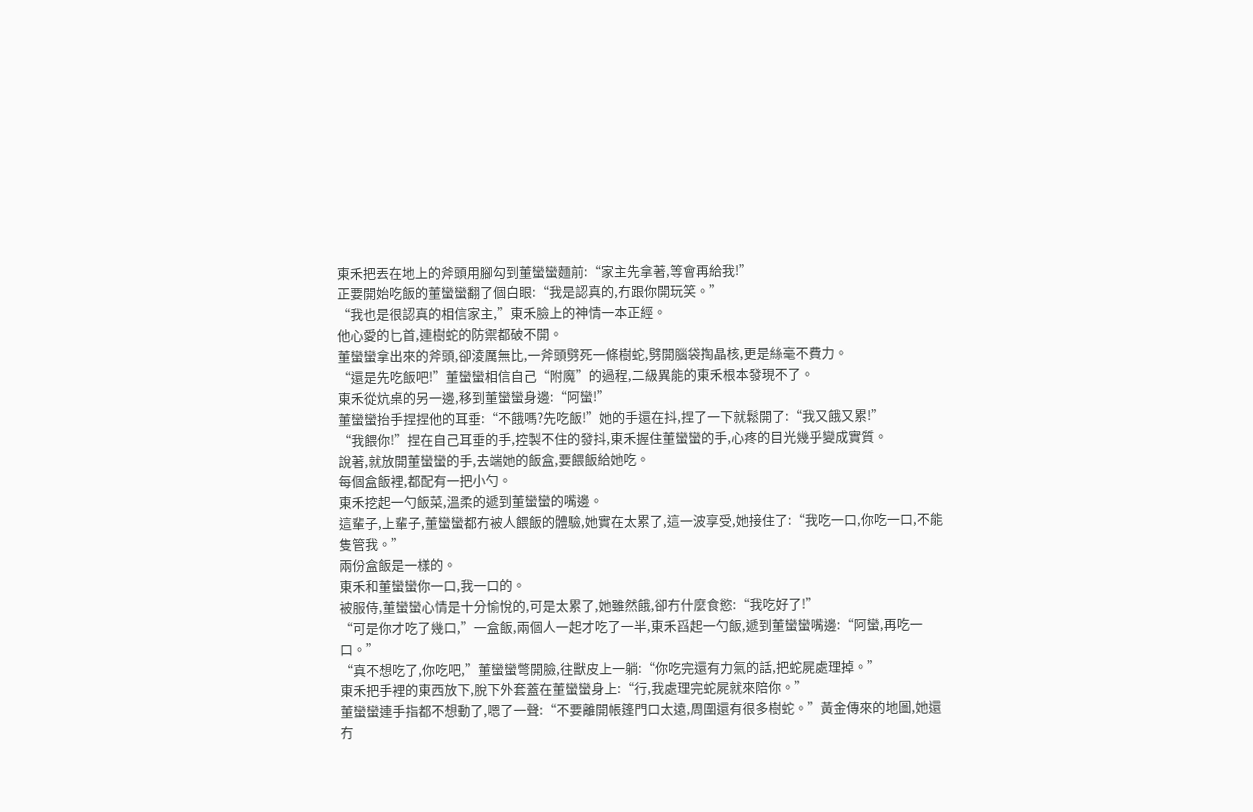東禾把丟在地上的斧頭用腳勾到董蠻蠻麵前:“家主先拿著,等會再給我!”
正要開始吃飯的董蠻蠻翻了個白眼:“我是認真的,冇跟你開玩笑。”
“我也是很認真的相信家主,”東禾臉上的神情一本正經。
他心愛的匕首,連樹蛇的防禦都破不開。
董蠻蠻拿出來的斧頭,卻淩厲無比,一斧頭劈死一條樹蛇,劈開腦袋掏晶核,更是絲毫不費力。
“還是先吃飯吧!”董蠻蠻相信自己“附魔”的過程,二級異能的東禾根本發現不了。
東禾從炕桌的另一邊,移到董蠻蠻身邊:“阿蠻!”
董蠻蠻抬手捏捏他的耳垂:“不餓嗎?先吃飯!”她的手還在抖,捏了一下就鬆開了:“我又餓又累!”
“我餵你!”捏在自己耳垂的手,控製不住的發抖,東禾握住董蠻蠻的手,心疼的目光幾乎變成實質。
說著,就放開董蠻蠻的手,去端她的飯盒,要餵飯給她吃。
每個盒飯裡,都配有一把小勺。
東禾挖起一勺飯菜,溫柔的遞到董蠻蠻的嘴邊。
這輩子,上輩子,董蠻蠻都冇被人餵飯的體驗,她實在太累了,這一波享受,她接住了:“我吃一口,你吃一口,不能隻管我。”
兩份盒飯是一樣的。
東禾和董蠻蠻你一口,我一口的。
被服侍,董蠻蠻心情是十分愉悅的,可是太累了,她雖然餓,卻冇什麼食慾:“我吃好了!”
“可是你才吃了幾口,”一盒飯,兩個人一起才吃了一半,東禾舀起一勺飯,遞到董蠻蠻嘴邊:“阿蠻,再吃一口。”
“真不想吃了,你吃吧,”董蠻蠻彆開臉,往獸皮上一躺:“你吃完還有力氣的話,把蛇屍處理掉。”
東禾把手裡的東西放下,脫下外套蓋在董蠻蠻身上:“行,我處理完蛇屍就來陪你。”
董蠻蠻連手指都不想動了,嗯了一聲:“不要離開帳篷門口太遠,周圍還有很多樹蛇。”黃金傳來的地圖,她還冇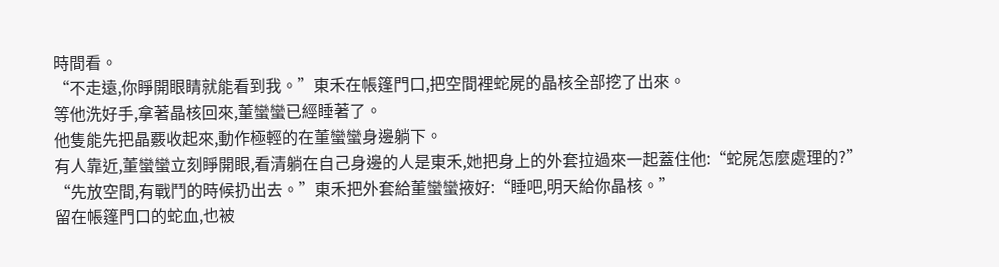時間看。
“不走遠,你睜開眼睛就能看到我。”東禾在帳篷門口,把空間裡蛇屍的晶核全部挖了出來。
等他洗好手,拿著晶核回來,董蠻蠻已經睡著了。
他隻能先把晶覈收起來,動作極輕的在董蠻蠻身邊躺下。
有人靠近,董蠻蠻立刻睜開眼,看清躺在自己身邊的人是東禾,她把身上的外套拉過來一起蓋住他:“蛇屍怎麼處理的?”
“先放空間,有戰鬥的時候扔出去。”東禾把外套給董蠻蠻掖好:“睡吧,明天給你晶核。”
留在帳篷門口的蛇血,也被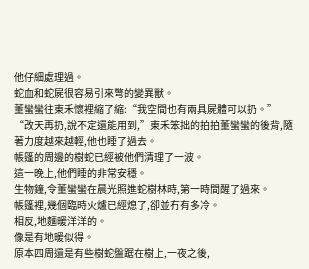他仔細處理過。
蛇血和蛇屍很容易引來彆的變異獸。
董蠻蠻往東禾懷裡縮了縮:“我空間也有兩具屍體可以扔。”
“改天再扔,說不定還能用到,”東禾笨拙的拍拍董蠻蠻的後背,隨著力度越來越輕,他也睡了過去。
帳篷的周邊的樹蛇已經被他們清理了一波。
這一晚上,他們睡的非常安穩。
生物鐘,令董蠻蠻在晨光照進蛇樹林時,第一時間醒了過來。
帳篷裡,幾個臨時火爐已經熄了,卻並冇有多冷。
相反,地麵暖洋洋的。
像是有地暖似得。
原本四周還是有些樹蛇盤踞在樹上,一夜之後,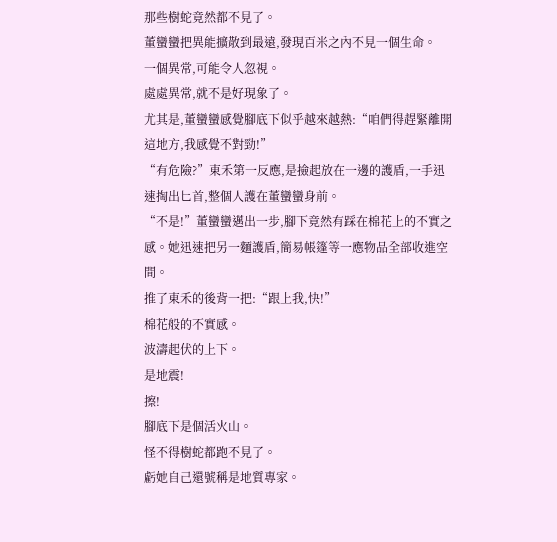那些樹蛇竟然都不見了。
董蠻蠻把異能擴散到最遠,發現百米之內不見一個生命。
一個異常,可能令人忽視。
處處異常,就不是好現象了。
尤其是,董蠻蠻感覺腳底下似乎越來越熱:“咱們得趕緊離開這地方,我感覺不對勁!”
“有危險?”東禾第一反應,是撿起放在一邊的護盾,一手迅速掏出匕首,整個人護在董蠻蠻身前。
“不是!”董蠻蠻邁出一步,腳下竟然有踩在棉花上的不實之感。她迅速把另一麵護盾,簡易帳篷等一應物品全部收進空間。
推了東禾的後背一把:“跟上我,快!”
棉花般的不實感。
波濤起伏的上下。
是地震!
擦!
腳底下是個活火山。
怪不得樹蛇都跑不見了。
虧她自己還號稱是地質專家。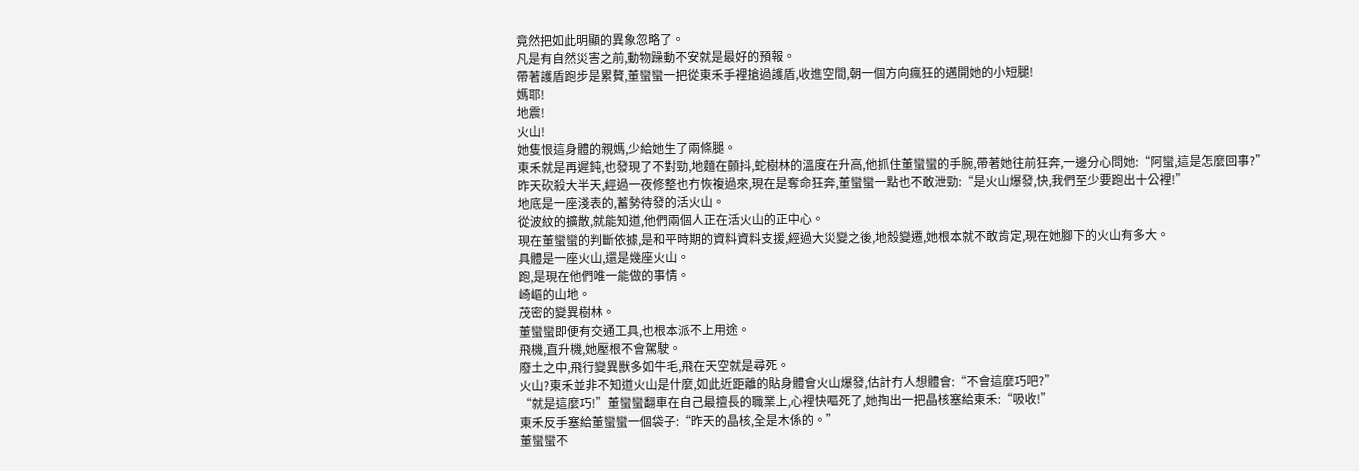竟然把如此明顯的異象忽略了。
凡是有自然災害之前,動物躁動不安就是最好的預報。
帶著護盾跑步是累贅,董蠻蠻一把從東禾手裡搶過護盾,收進空間,朝一個方向瘋狂的邁開她的小短腿!
媽耶!
地震!
火山!
她隻恨這身體的親媽,少給她生了兩條腿。
東禾就是再遲鈍,也發現了不對勁,地麵在顫抖,蛇樹林的溫度在升高,他抓住董蠻蠻的手腕,帶著她往前狂奔,一邊分心問她:“阿蠻,這是怎麼回事?”
昨天砍殺大半天,經過一夜修整也冇恢複過來,現在是奪命狂奔,董蠻蠻一點也不敢泄勁:“是火山爆發,快,我們至少要跑出十公裡!”
地底是一座淺表的,蓄勢待發的活火山。
從波紋的擴散,就能知道,他們兩個人正在活火山的正中心。
現在董蠻蠻的判斷依據,是和平時期的資料資料支援,經過大災變之後,地殼變遷,她根本就不敢肯定,現在她腳下的火山有多大。
具體是一座火山,還是幾座火山。
跑,是現在他們唯一能做的事情。
崎嶇的山地。
茂密的變異樹林。
董蠻蠻即便有交通工具,也根本派不上用途。
飛機,直升機,她壓根不會駕駛。
廢土之中,飛行變異獸多如牛毛,飛在天空就是尋死。
火山?東禾並非不知道火山是什麼,如此近距離的貼身體會火山爆發,估計冇人想體會:“不會這麼巧吧?”
“就是這麼巧!”董蠻蠻翻車在自己最擅長的職業上,心裡快嘔死了,她掏出一把晶核塞給東禾:“吸收!”
東禾反手塞給董蠻蠻一個袋子:“昨天的晶核,全是木係的。”
董蠻蠻不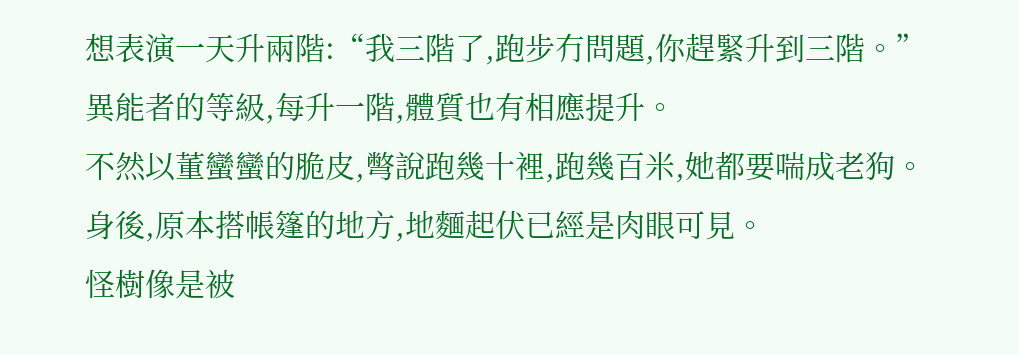想表演一天升兩階:“我三階了,跑步冇問題,你趕緊升到三階。”
異能者的等級,每升一階,體質也有相應提升。
不然以董蠻蠻的脆皮,彆說跑幾十裡,跑幾百米,她都要喘成老狗。
身後,原本搭帳篷的地方,地麵起伏已經是肉眼可見。
怪樹像是被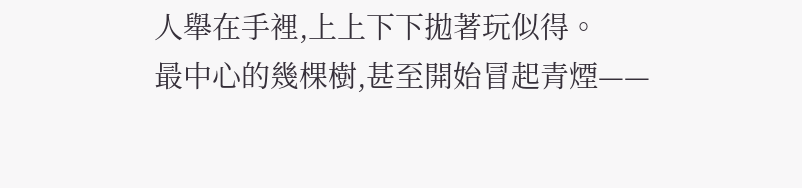人舉在手裡,上上下下拋著玩似得。
最中心的幾棵樹,甚至開始冒起青煙——